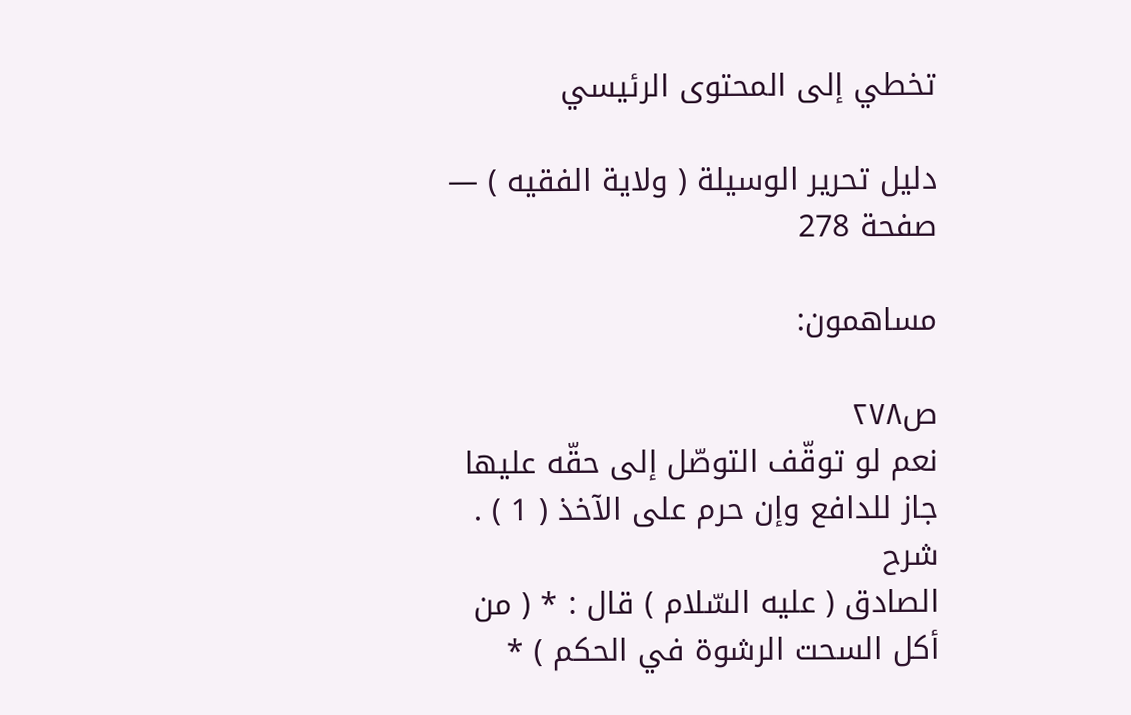تخطي إلى المحتوى الرئيسي

دليل تحرير الوسيلة ( ولاية الفقيه ) — صفحة 278

مساهمون:

ص٢٧٨
نعم لو توقّف التوصّل إلى حقّه عليها جاز للدافع وإن حرم على الآخذ ( 1 ) .
شرح
الصادق ( عليه السّلام ) قال : * ( من أكل السحت الرشوة في الحكم ) *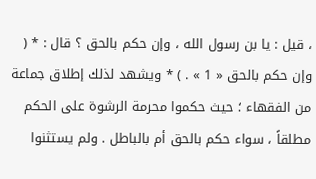، قيل : يا بن رسول الله ، وإن حكم بالحق ؟ قال : * ( وإن حكم بالحق « 1 » . ) * ويشهد لذلك إطلاق جماعة من الفقهاء ؛ حيث حكموا محرمة الرشوة على الحكم مطلقاً ، سواء حكم بالحق أم بالباطل . ولم يستثنوا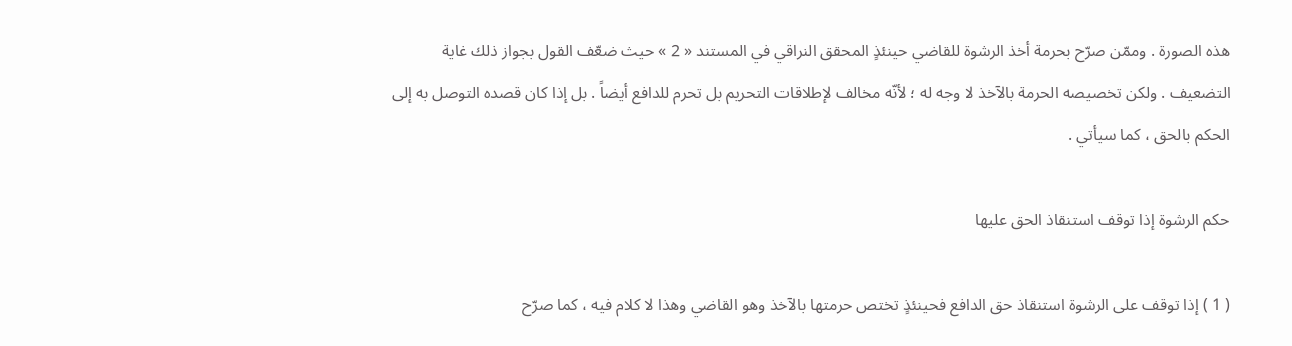هذه الصورة . وممّن صرّح بحرمة أخذ الرشوة للقاضي حينئذٍ المحقق النراقي في المستند « 2 » حيث ضعّف القول بجواز ذلك غاية التضعيف . ولكن تخصيصه الحرمة بالآخذ لا وجه له ؛ لأنّه مخالف لإطلاقات التحريم بل تحرم للدافع أيضاً . بل إذا كان قصده التوصل به إلى الحكم بالحق ، كما سيأتي .

حكم الرشوة إذا توقف استنقاذ الحق عليها

( 1 ) إذا توقف على الرشوة استنقاذ حق الدافع فحينئذٍ تختص حرمتها بالآخذ وهو القاضي وهذا لا كلام فيه ، كما صرّح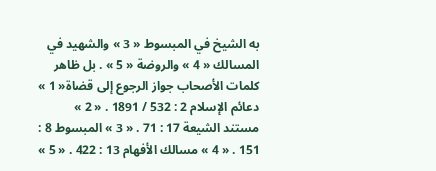به الشيخ في المبسوط « 3 » والشهيد في المسالك « 4 » والروضة « 5 » . بل ظاهر كلمات الأصحاب جواز الرجوع إلى قضاة« 1 » دعائم الإسلام 2 : 532 / 1891 . « 2 » مستند الشيعة 17 : 71 . « 3 » المبسوط 8 : 151 . « 4 » مسالك الأفهام 13 : 422 . « 5 »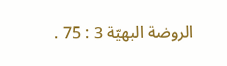الروضة البهيّة 3 : 75 .